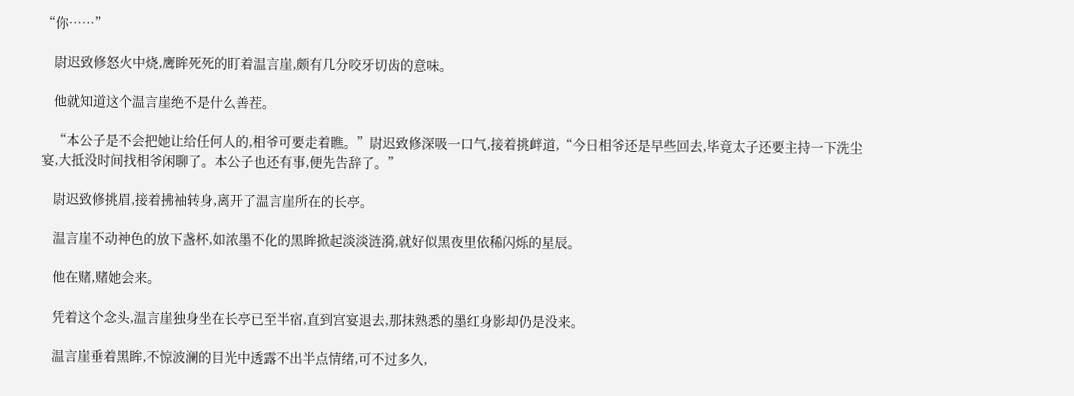“你……”

    尉迟致修怒火中烧,鹰眸死死的盯着温言崖,颇有几分咬牙切齿的意味。

    他就知道这个温言崖绝不是什么善茬。

    “本公子是不会把她让给任何人的,相爷可要走着瞧。”尉迟致修深吸一口气,接着挑衅道,“今日相爷还是早些回去,毕竟太子还要主持一下洗尘宴,大抵没时间找相爷闲聊了。本公子也还有事,便先告辞了。”

    尉迟致修挑眉,接着拂袖转身,离开了温言崖所在的长亭。

    温言崖不动神色的放下盏杯,如浓墨不化的黑眸掀起淡淡涟漪,就好似黑夜里依稀闪烁的星辰。

    他在赌,赌她会来。

    凭着这个念头,温言崖独身坐在长亭已至半宿,直到宫宴退去,那抹熟悉的墨红身影却仍是没来。

    温言崖垂着黑眸,不惊波澜的目光中透露不出半点情绪,可不过多久,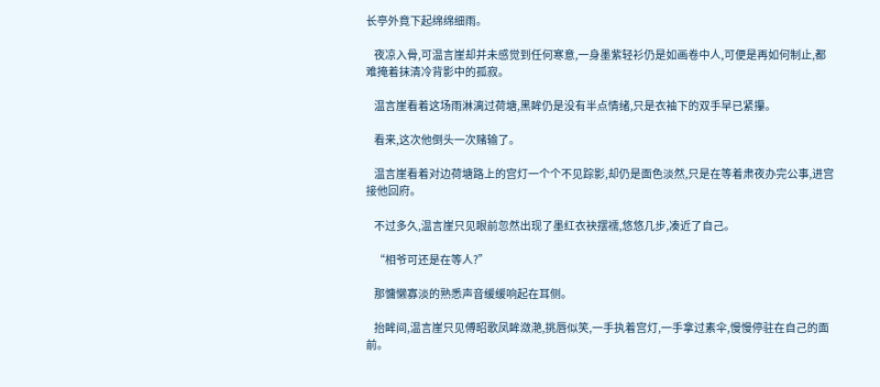长亭外竟下起绵绵细雨。

    夜凉入骨,可温言崖却并未感觉到任何寒意,一身墨紫轻衫仍是如画卷中人,可便是再如何制止,都难掩着抹清冷背影中的孤寂。

    温言崖看着这场雨淋漓过荷塘,黑眸仍是没有半点情绪,只是衣袖下的双手早已紧攥。

    看来,这次他倒头一次赌输了。

    温言崖看着对边荷塘路上的宫灯一个个不见踪影,却仍是面色淡然,只是在等着肃夜办完公事,进宫接他回府。

    不过多久,温言崖只见眼前忽然出现了墨红衣袂摆襦,悠悠几步,凑近了自己。

    “相爷可还是在等人?”

    那慵懒寡淡的熟悉声音缓缓响起在耳侧。

    抬眸间,温言崖只见傅昭歌凤眸潋滟,挑唇似笑,一手执着宫灯,一手拿过素伞,慢慢停驻在自己的面前。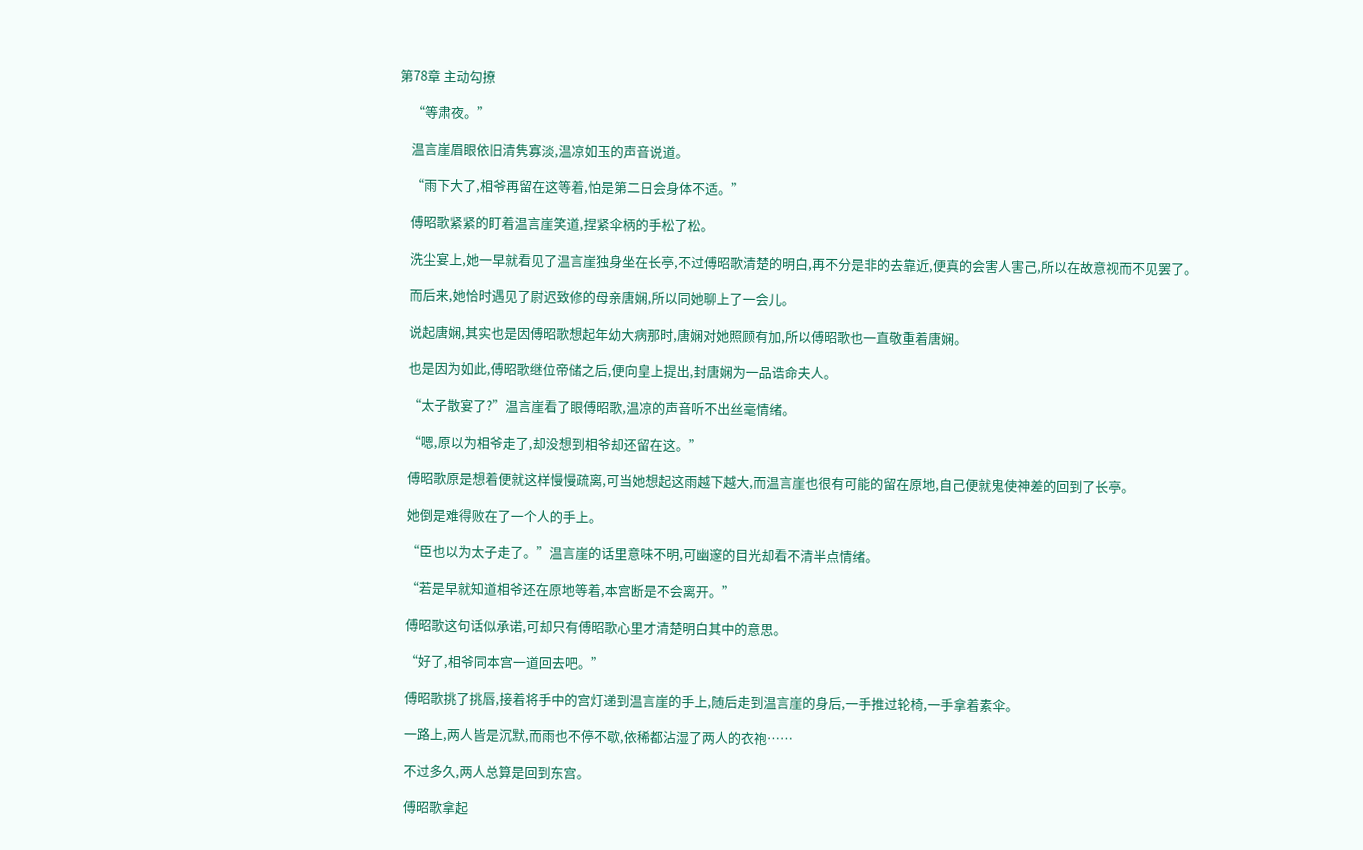第78章 主动勾撩

    “等肃夜。”

    温言崖眉眼依旧清隽寡淡,温凉如玉的声音说道。

    “雨下大了,相爷再留在这等着,怕是第二日会身体不适。”

    傅昭歌紧紧的盯着温言崖笑道,捏紧伞柄的手松了松。

    洗尘宴上,她一早就看见了温言崖独身坐在长亭,不过傅昭歌清楚的明白,再不分是非的去靠近,便真的会害人害己,所以在故意视而不见罢了。

    而后来,她恰时遇见了尉迟致修的母亲唐娴,所以同她聊上了一会儿。

    说起唐娴,其实也是因傅昭歌想起年幼大病那时,唐娴对她照顾有加,所以傅昭歌也一直敬重着唐娴。

    也是因为如此,傅昭歌继位帝储之后,便向皇上提出,封唐娴为一品诰命夫人。

    “太子散宴了?”温言崖看了眼傅昭歌,温凉的声音听不出丝毫情绪。

    “嗯,原以为相爷走了,却没想到相爷却还留在这。”

    傅昭歌原是想着便就这样慢慢疏离,可当她想起这雨越下越大,而温言崖也很有可能的留在原地,自己便就鬼使神差的回到了长亭。

    她倒是难得败在了一个人的手上。

    “臣也以为太子走了。”温言崖的话里意味不明,可幽邃的目光却看不清半点情绪。

    “若是早就知道相爷还在原地等着,本宫断是不会离开。”

    傅昭歌这句话似承诺,可却只有傅昭歌心里才清楚明白其中的意思。

    “好了,相爷同本宫一道回去吧。”

    傅昭歌挑了挑唇,接着将手中的宫灯递到温言崖的手上,随后走到温言崖的身后,一手推过轮椅,一手拿着素伞。

    一路上,两人皆是沉默,而雨也不停不歇,依稀都沾湿了两人的衣袍……

    不过多久,两人总算是回到东宫。

    傅昭歌拿起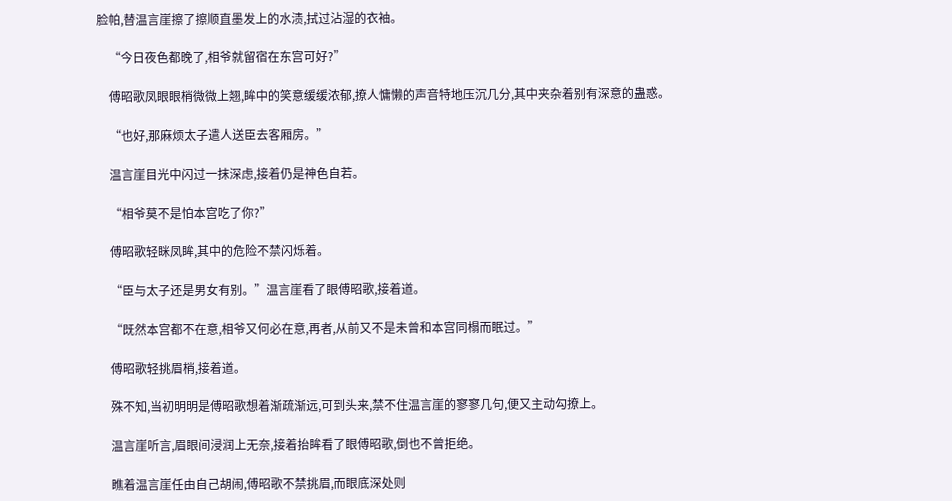脸帕,替温言崖擦了擦顺直墨发上的水渍,拭过沾湿的衣袖。

    “今日夜色都晚了,相爷就留宿在东宫可好?”

    傅昭歌凤眼眼梢微微上翘,眸中的笑意缓缓浓郁,撩人慵懒的声音特地压沉几分,其中夹杂着别有深意的蛊惑。

    “也好,那麻烦太子遣人送臣去客厢房。”

    温言崖目光中闪过一抹深虑,接着仍是神色自若。

    “相爷莫不是怕本宫吃了你?”

    傅昭歌轻眯凤眸,其中的危险不禁闪烁着。

    “臣与太子还是男女有别。”温言崖看了眼傅昭歌,接着道。

    “既然本宫都不在意,相爷又何必在意,再者,从前又不是未曾和本宫同榻而眠过。”

    傅昭歌轻挑眉梢,接着道。

    殊不知,当初明明是傅昭歌想着渐疏渐远,可到头来,禁不住温言崖的寥寥几句,便又主动勾撩上。

    温言崖听言,眉眼间浸润上无奈,接着抬眸看了眼傅昭歌,倒也不曾拒绝。

    瞧着温言崖任由自己胡闹,傅昭歌不禁挑眉,而眼底深处则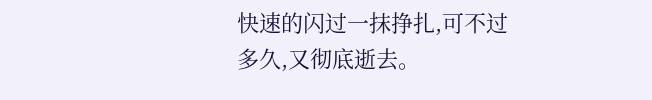快速的闪过一抹挣扎,可不过多久,又彻底逝去。